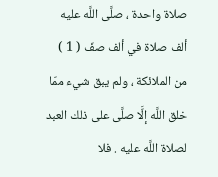صلاة واحدة ، صلَّى اللَّه عليه ألف صلاة في ألف صفّ ( 1 ) من الملائكة ، ولم يبق شيء ممّا خلق اللَّه إلَّا صلَّى على ذلك العبد لصلاة اللَّه عليه . فلا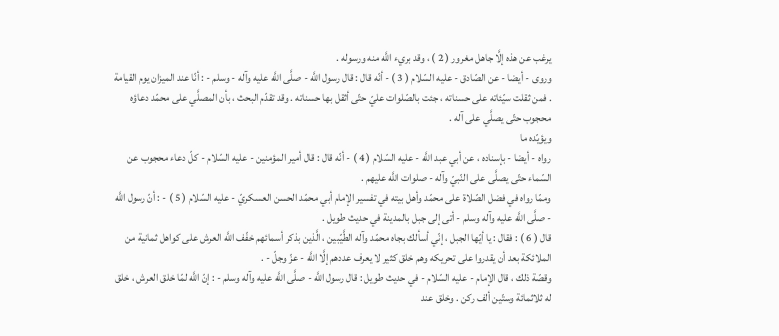يرغب عن هذه إلَّا جاهل مغرور ( 2 ) ، وقد بريء اللَّه منه ورسوله .
وروى - أيضا - عن الصّادق - عليه السّلام ( 3 ) - أنّه قال : قال رسول اللَّه - صلَّى اللَّه عليه وآله - وسلم - : أنّا عند الميزان يوم القيامة . فمن ثقلت سيّئاته على حسناته ، جئت بالصّلوات عليّ حتّى أثقل بها حسناته . وقد تقدّم البحث ، بأن المصلَّي على محمّد دعاؤه محجوب حتّى يصلَّي على آله .
ويؤيّده ما
رواه - أيضا - بإسناده ، عن أبي عبد اللَّه - عليه السّلام ( 4 ) - أنّه قال : قال أمير المؤمنين - عليه السّلام - كلّ دعاء محجوب عن السّماء حتّى يصلَّى على النّبيّ وآله - صلوات اللَّه عليهم .
وممّا رواه في فضل الصّلاة على محمّد وأهل بيته في تفسير الإمام أبي محمّد الحسن العسكريّ - عليه السّلام ( 5 ) - : أنّ رسول اللَّه - صلَّى اللَّه عليه وآله وسلم - أتى إلى جبل بالمدينة في حديث طويل .
قال ( 6 ) : فقال : يا أيّها الجبل ، إنّي أسألك بجاه محمّد وآله الطَّيّبين ، الَّذين بذكر أسمائهم خفّف اللَّه العرش على كواهل ثمانية من الملائكة بعد أن يقدروا على تحريكه وهم خلق كثير لا يعرف عددهم إلَّا اللَّه - عزّ وجلّ - .
وقصّة ذلك ، قال الإمام - عليه السّلام - في حديث طويل : قال رسول اللَّه - صلَّى اللَّه عليه وآله وسلم - : إنّ اللَّه لمّا خلق العرش ، خلق له ثلاثمائة وستّين ألف ركن . وخلق عند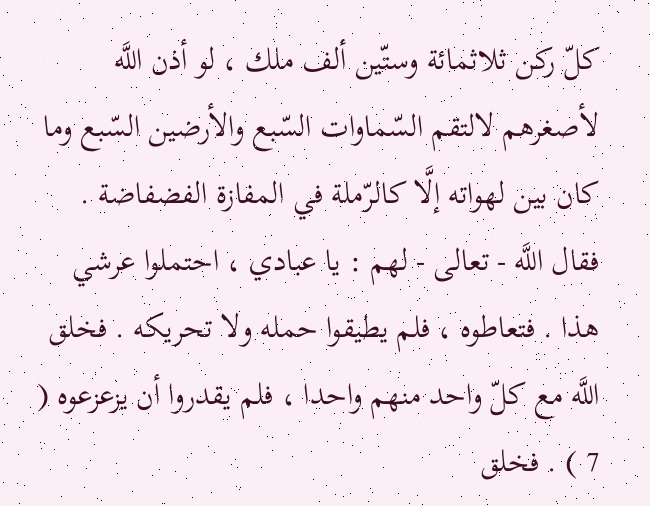كلّ ركن ثلاثمائة وستّين ألف ملك ، لو أذن اللَّه لأصغرهم لالتقم السّماوات السّبع والأرضين السّبع وما كان بين لهواته إلَّا كالرّملة في المفازة الفضفاضة .
فقال اللَّه - تعالى - لهم : يا عبادي ، احتملوا عرشي هذا . فتعاطوه ، فلم يطيقوا حمله ولا تحريكه . فخلق اللَّه مع كلّ واحد منهم واحدا ، فلم يقدروا أن يزعزعوه ( 7 ) . فخلق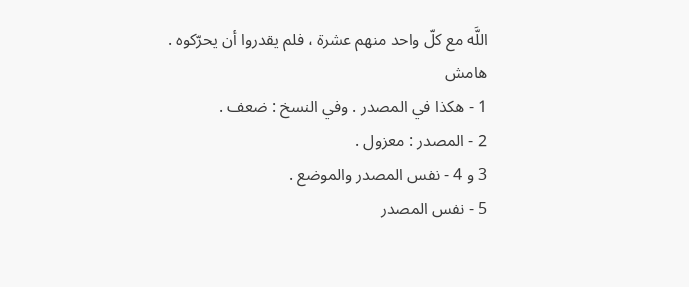اللَّه مع كلّ واحد منهم عشرة ، فلم يقدروا أن يحرّكوه .
هامش
1 - هكذا في المصدر . وفي النسخ : ضعف .
2 - المصدر : معزول .
3 و 4 - نفس المصدر والموضع .
5 - نفس المصدر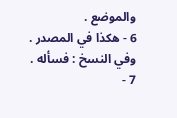والموضع .
6 - هكذا في المصدر . وفي النسخ : فسأله .
7 -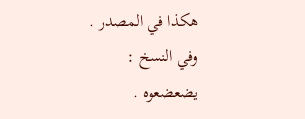هكذا في المصدر . وفي النسخ : يضعضعوه .